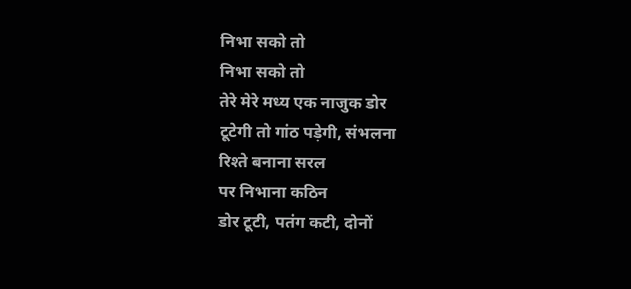निभा सको तो
निभा सको तो
तेरे मेरे मध्य एक नाजुक डोर
टूटेगी तो गांठ पड़ेगी, संभलना
रिश्ते बनाना सरल
पर निभाना कठिन
डोर टूटी, पतंग कटी, दोनों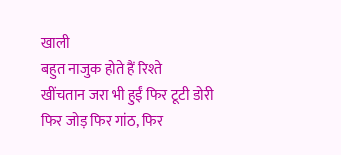खाली
बहुत नाजुक होते हैं रिश्ते
खींचतान जरा भी हुईं फिर टूटी डोरी
फिर जोड़ फिर गांठ, फिर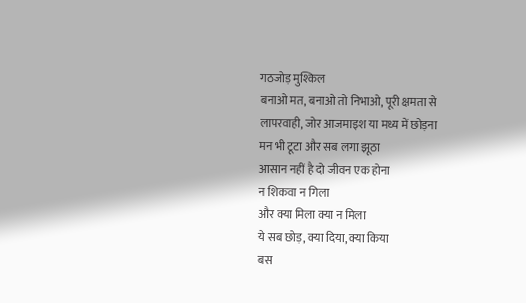गठजोड़ मुश्किल
बनाओ मत, बनाओ तो निभाओ, पूरी क्षमता से
लापरवाही, जोर आजमाइश या मध्य में छोड़ना
मन भी टूटा और सब लगा झूठा
आसान नहीं है दो जीवन एक होना
न शिकवा न गिला
और क्या मिला क्या न मिला
ये सब छोड़, क्या दिया, क्या किया
बस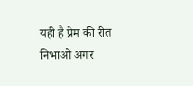यही है प्रेम की रीत
निभाओ अगर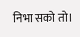निभा सको तो।